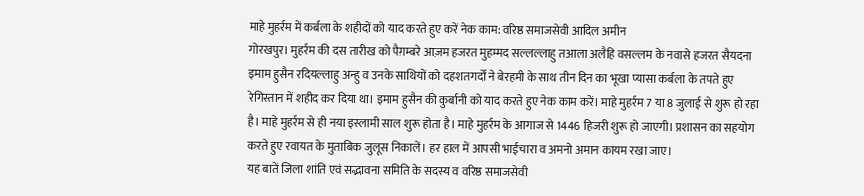माहे मुहर्रम में कर्बला के शहीदों को याद करते हुए करें नेक काम: वरिष्ठ समाजसेवी आदिल अमीन
गोरखपुर। मुहर्रम की दस तारीख को पैग़म्बरे आज़म हजरत मुहम्मद सल्लल्लाहु तआला अलैहि वसल्लम के नवासे हजरत सैयदना इमाम हुसैन रदियल्लाहु अन्हु व उनके साथियों को दहशतगर्दों ने बेरहमी के साथ तीन दिन का भूखा प्यासा कर्बला के तपते हुए रेगिस्तान में शहीद कर दिया था। इमाम हुसैन की कुर्बानी को याद करते हुए नेक काम करें। माहे मुहर्रम 7 या 8 जुलाई से शुरू हो रहा है। माहे मुहर्रम से ही नया इस्लामी साल शुरू होता है। माहे मुहर्रम के आगाज से 1446 हिजरी शुरू हो जाएगी। प्रशासन का सहयोग करते हुए रवायत के मुताबिक जुलूस निकालें। हर हाल में आपसी भाईचारा व अमनो अमान कायम रखा जाए।
यह बातें जिला शांति एवं सद्भावना समिति के सदस्य व वरिष्ठ समाजसेवी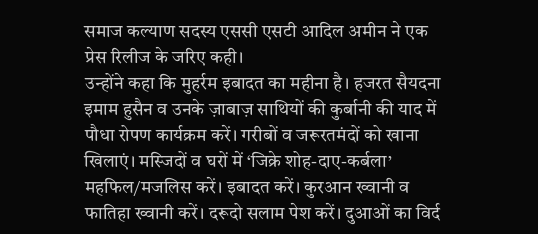समाज कल्याण सदस्य एससी एसटी आदिल अमीन ने एक प्रेस रिलीज के जरिए कही।
उन्होंने कहा कि मुहर्रम इबादत का महीना है। हजरत सैयदना इमाम हुसैन व उनके ज़ाबाज़ साथियों की कुर्बानी की याद में पौधा रोपण कार्यक्रम करें। गरीबों व जरूरतमंदों को खाना खिलाएं। मस्जिदों व घरों में ‘जिक्रे शोह-दाए-कर्बला’ महफिल/मजलिस करें। इबादत करें। कुरआन ख्वानी व फातिहा ख्वानी करें। दरूदो सलाम पेश करें। दुआओं का विर्द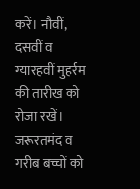करें। नौवीं, दसवीं व ग्यारहवीं मुहर्रम की तारीख को रोजा रखें। जरूरतमंद व गरीब बच्चों को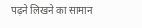पढ़ने लिखने का सामान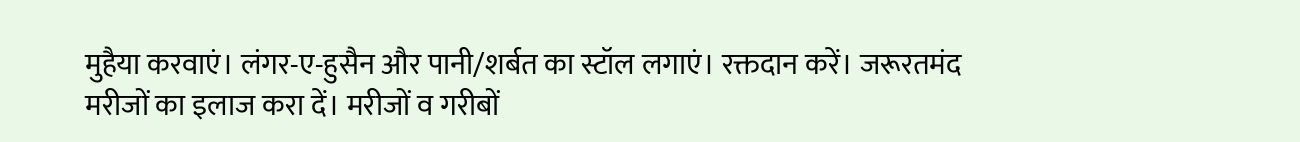मुहैया करवाएं। लंगर-ए-हुसैन और पानी/शर्बत का स्टॉल लगाएं। रक्तदान करें। जरूरतमंद मरीजों का इलाज करा दें। मरीजों व गरीबों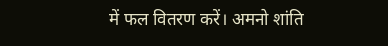में फल वितरण करें। अमनो शांति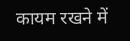कायम रखने में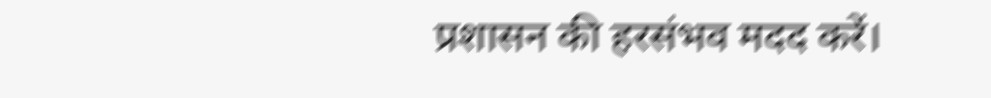प्रशासन की हरसंभव मदद करें।